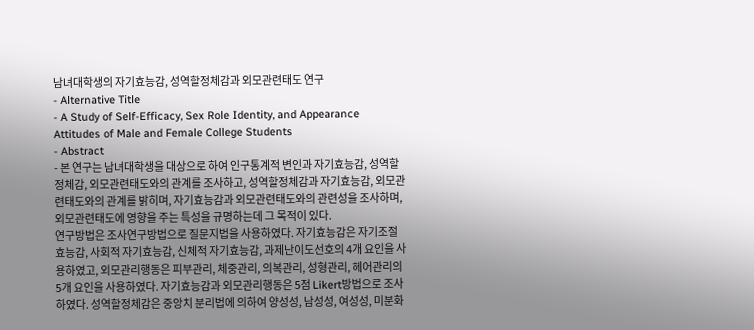남녀대학생의 자기효능감, 성역할정체감과 외모관련태도 연구
- Alternative Title
- A Study of Self-Efficacy, Sex Role Identity, and Appearance Attitudes of Male and Female College Students
- Abstract
- 본 연구는 남녀대학생을 대상으로 하여 인구통계적 변인과 자기효능감, 성역할정체감, 외모관련태도와의 관계를 조사하고, 성역할정체감과 자기효능감, 외모관련태도와의 관계를 밝히며, 자기효능감과 외모관련태도와의 관련성을 조사하며, 외모관련태도에 영향을 주는 특성을 규명하는데 그 목적이 있다.
연구방법은 조사연구방법으로 질문지법을 사용하였다. 자기효능감은 자기조절효능감, 사회적 자기효능감, 신체적 자기효능감, 과제난이도선호의 4개 요인을 사용하였고, 외모관리행동은 피부관리, 체중관리, 의복관리, 성형관리, 헤어관리의 5개 요인을 사용하였다. 자기효능감과 외모관리행동은 5점 Likert방법으로 조사하였다. 성역할정체감은 중앙치 분리법에 의하여 양성성, 남성성, 여성성, 미분화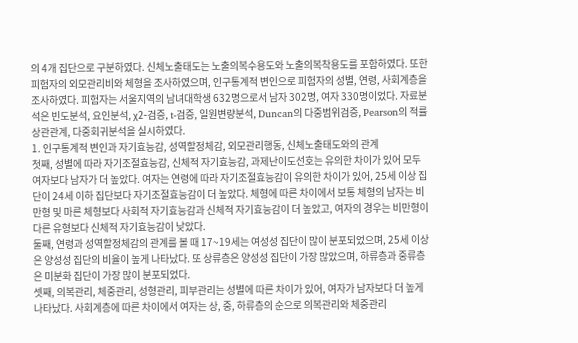의 4개 집단으로 구분하였다. 신체노출태도는 노출의복수용도와 노출의복착용도를 포함하였다. 또한 피험자의 외모관리비와 체형을 조사하였으며, 인구통계적 변인으로 피험자의 성별, 연령, 사회계층을 조사하였다. 피험자는 서울지역의 남녀대학생 632명으로서 남자 302명, 여자 330명이었다. 자료분석은 빈도분석, 요인분석, χ2-검증, t-검증, 일원변량분석, Duncan의 다중범위검증, Pearson의 적률상관관계, 다중회귀분석을 실시하였다.
1. 인구통계적 변인과 자기효능감, 성역할정체감, 외모관리행동, 신체노출태도와의 관계
첫째, 성별에 따라 자기조절효능감, 신체적 자기효능감, 과제난이도선호는 유의한 차이가 있어 모두 여자보다 남자가 더 높았다. 여자는 연령에 따라 자기조절효능감이 유의한 차이가 있어, 25세 이상 집단이 24세 이하 집단보다 자기조절효능감이 더 높았다. 체형에 따른 차이에서 보통 체형의 남자는 비만형 및 마른 체형보다 사회적 자기효능감과 신체적 자기효능감이 더 높았고, 여자의 경우는 비만형이 다른 유형보다 신체적 자기효능감이 낮았다.
둘째, 연령과 성역할정체감의 관계를 볼 때 17~19세는 여성성 집단이 많이 분포되었으며, 25세 이상은 양성성 집단의 비율이 높게 나타났다. 또 상류층은 양성성 집단이 가장 많았으며, 하류층과 중류층은 미분화 집단이 가장 많이 분포되었다.
셋째, 의복관리, 체중관리, 성형관리, 피부관리는 성별에 따른 차이가 있어, 여자가 남자보다 더 높게 나타났다. 사회계층에 따른 차이에서 여자는 상, 중, 하류층의 순으로 의복관리와 체중관리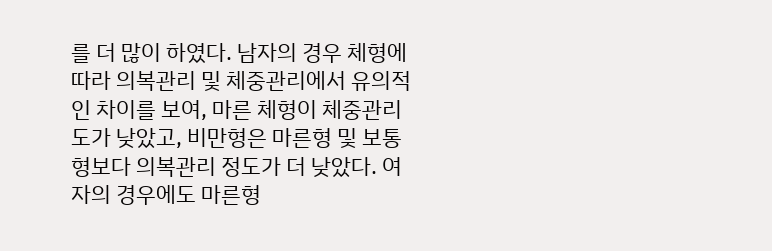를 더 많이 하였다. 남자의 경우 체형에 따라 의복관리 및 체중관리에서 유의적인 차이를 보여, 마른 체형이 체중관리도가 낮았고, 비만형은 마른형 및 보통형보다 의복관리 정도가 더 낮았다. 여자의 경우에도 마른형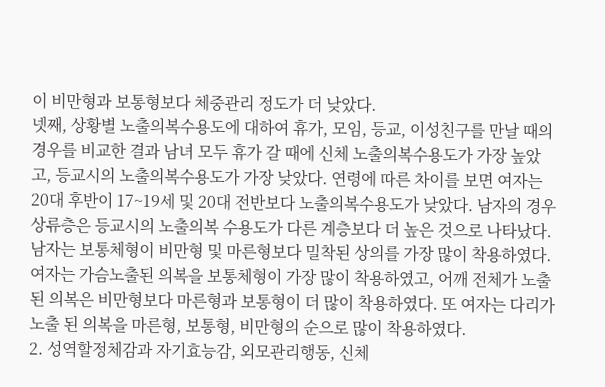이 비만형과 보통형보다 체중관리 정도가 더 낮았다.
넷째, 상황별 노출의복수용도에 대하여 휴가, 모임, 등교, 이성친구를 만날 때의 경우를 비교한 결과 남녀 모두 휴가 갈 때에 신체 노출의복수용도가 가장 높았고, 등교시의 노출의복수용도가 가장 낮았다. 연령에 따른 차이를 보면 여자는 20대 후반이 17~19세 및 20대 전반보다 노출의복수용도가 낮았다. 남자의 경우 상류층은 등교시의 노출의복 수용도가 다른 계층보다 더 높은 것으로 나타났다. 남자는 보통체형이 비만형 및 마른형보다 밀착된 상의를 가장 많이 착용하였다. 여자는 가슴노출된 의복을 보통체형이 가장 많이 착용하였고, 어깨 전체가 노출된 의복은 비만형보다 마른형과 보통형이 더 많이 착용하였다. 또 여자는 다리가 노출 된 의복을 마른형, 보통형, 비만형의 순으로 많이 착용하였다.
2. 성역할정체감과 자기효능감, 외모관리행동, 신체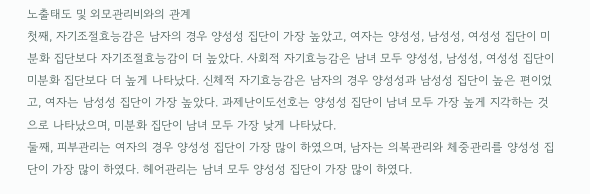노출태도 및 외모관리비와의 관계
첫째, 자기조절효능감은 남자의 경우 양성성 집단이 가장 높았고, 여자는 양성성, 남성성, 여성성 집단이 미분화 집단보다 자기조절효능감이 더 높았다. 사회적 자기효능감은 남녀 모두 양성성, 남성성, 여성성 집단이 미분화 집단보다 더 높게 나타났다. 신체적 자기효능감은 남자의 경우 양성성과 남성성 집단이 높은 편이었고, 여자는 남성성 집단이 가장 높았다. 과제난이도선호는 양성성 집단이 남녀 모두 가장 높게 지각하는 것으로 나타났으며, 미분화 집단이 남녀 모두 가장 낮게 나타났다.
둘째, 피부관리는 여자의 경우 양성성 집단이 가장 많이 하였으며, 남자는 의복관리와 체중관리를 양성성 집단이 가장 많이 하였다. 헤어관리는 남녀 모두 양성성 집단이 가장 많이 하였다.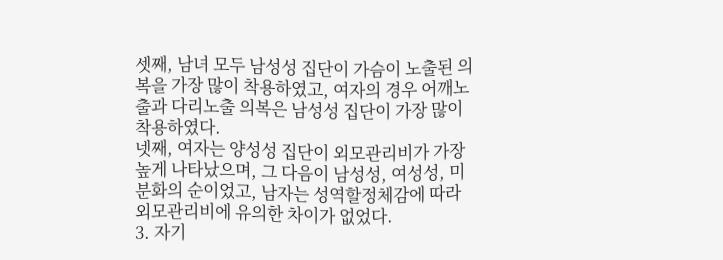셋째, 남녀 모두 남성성 집단이 가슴이 노출된 의복을 가장 많이 착용하였고, 여자의 경우 어깨노출과 다리노출 의복은 남성성 집단이 가장 많이 착용하였다.
넷째, 여자는 양성성 집단이 외모관리비가 가장 높게 나타났으며, 그 다음이 남성성, 여성성, 미분화의 순이었고, 남자는 성역할정체감에 따라 외모관리비에 유의한 차이가 없었다.
3. 자기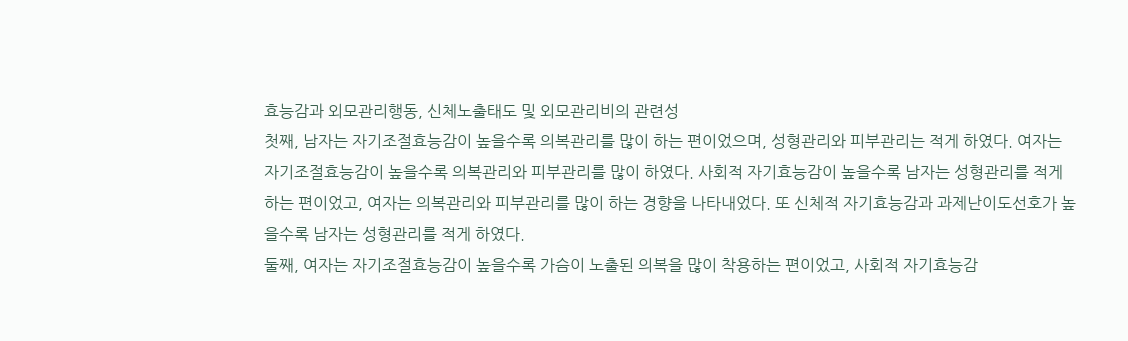효능감과 외모관리행동, 신체노출태도 및 외모관리비의 관련성
첫째, 남자는 자기조절효능감이 높을수록 의복관리를 많이 하는 편이었으며, 성형관리와 피부관리는 적게 하였다. 여자는 자기조절효능감이 높을수록 의복관리와 피부관리를 많이 하였다. 사회적 자기효능감이 높을수록 남자는 성형관리를 적게 하는 편이었고, 여자는 의복관리와 피부관리를 많이 하는 경향을 나타내었다. 또 신체적 자기효능감과 과제난이도선호가 높을수록 남자는 성형관리를 적게 하였다.
둘째, 여자는 자기조절효능감이 높을수록 가슴이 노출된 의복을 많이 착용하는 편이었고, 사회적 자기효능감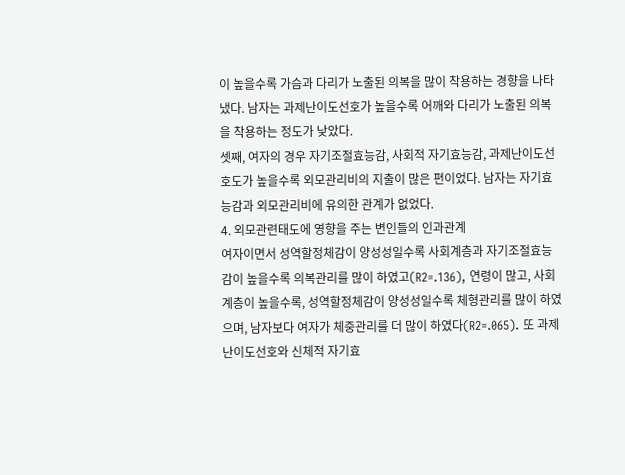이 높을수록 가슴과 다리가 노출된 의복을 많이 착용하는 경향을 나타냈다. 남자는 과제난이도선호가 높을수록 어깨와 다리가 노출된 의복을 착용하는 정도가 낮았다.
셋째, 여자의 경우 자기조절효능감, 사회적 자기효능감, 과제난이도선호도가 높을수록 외모관리비의 지출이 많은 편이었다. 남자는 자기효능감과 외모관리비에 유의한 관계가 없었다.
4. 외모관련태도에 영향을 주는 변인들의 인과관계
여자이면서 성역할정체감이 양성성일수록 사회계층과 자기조절효능감이 높을수록 의복관리를 많이 하였고(R2=.136), 연령이 많고, 사회계층이 높을수록, 성역할정체감이 양성성일수록 체형관리를 많이 하였으며, 남자보다 여자가 체중관리를 더 많이 하였다(R2=.065). 또 과제난이도선호와 신체적 자기효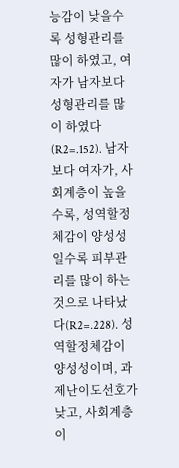능감이 낮을수록 성형관리를 많이 하였고, 여자가 남자보다 성형관리를 많이 하였다(R2=.152). 남자보다 여자가, 사회계층이 높을수록, 성역할정체감이 양성성일수록 피부관리를 많이 하는 것으로 나타났다(R2=.228). 성역할정체감이 양성성이며, 과제난이도선호가 낮고, 사회계층이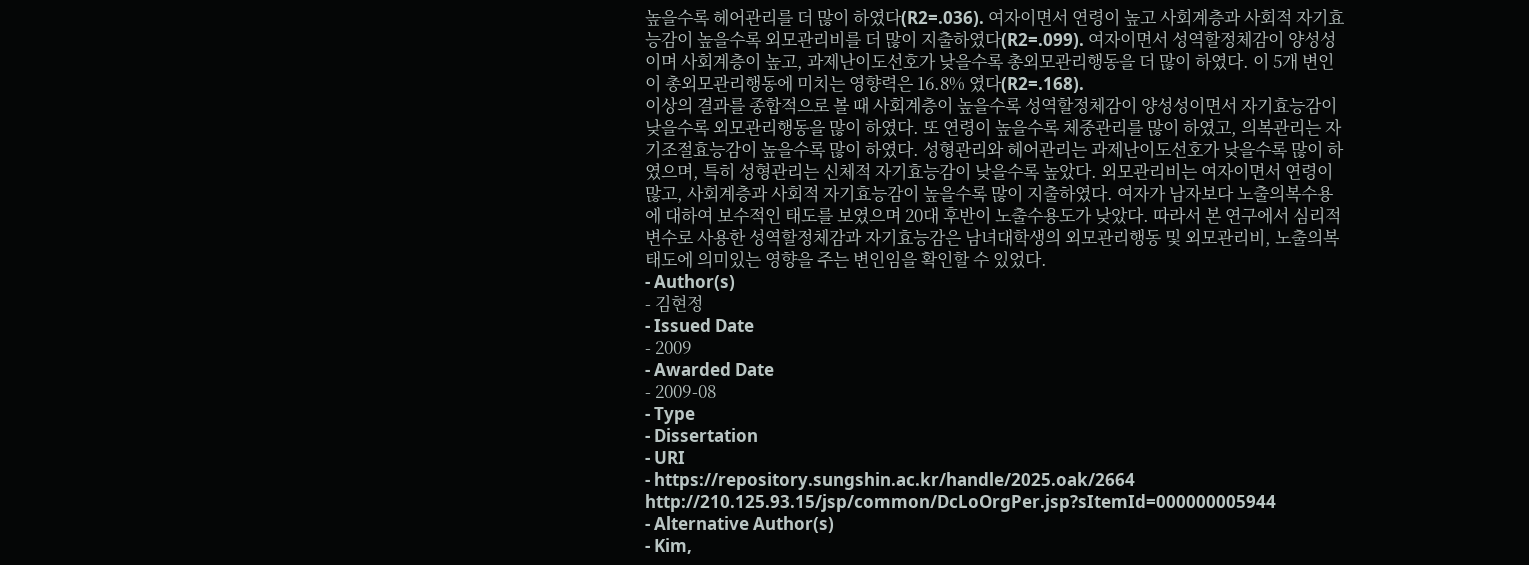높을수록 헤어관리를 더 많이 하였다(R2=.036). 여자이면서 연령이 높고 사회계층과 사회적 자기효능감이 높을수록 외모관리비를 더 많이 지출하였다(R2=.099). 여자이면서 성역할정체감이 양성성이며 사회계층이 높고, 과제난이도선호가 낮을수록 총외모관리행동을 더 많이 하였다. 이 5개 변인이 총외모관리행동에 미치는 영향력은 16.8% 였다(R2=.168).
이상의 결과를 종합적으로 볼 때 사회계층이 높을수록 성역할정체감이 양성성이면서 자기효능감이 낮을수록 외모관리행동을 많이 하였다. 또 연령이 높을수록 체중관리를 많이 하였고, 의복관리는 자기조절효능감이 높을수록 많이 하였다. 성형관리와 헤어관리는 과제난이도선호가 낮을수록 많이 하였으며, 특히 성형관리는 신체적 자기효능감이 낮을수록 높았다. 외모관리비는 여자이면서 연령이 많고, 사회계층과 사회적 자기효능감이 높을수록 많이 지출하였다. 여자가 남자보다 노출의복수용에 대하여 보수적인 태도를 보였으며 20대 후반이 노출수용도가 낮았다. 따라서 본 연구에서 심리적 변수로 사용한 성역할정체감과 자기효능감은 남녀대학생의 외모관리행동 및 외모관리비, 노출의복태도에 의미있는 영향을 주는 변인임을 확인할 수 있었다.
- Author(s)
- 김현정
- Issued Date
- 2009
- Awarded Date
- 2009-08
- Type
- Dissertation
- URI
- https://repository.sungshin.ac.kr/handle/2025.oak/2664
http://210.125.93.15/jsp/common/DcLoOrgPer.jsp?sItemId=000000005944
- Alternative Author(s)
- Kim,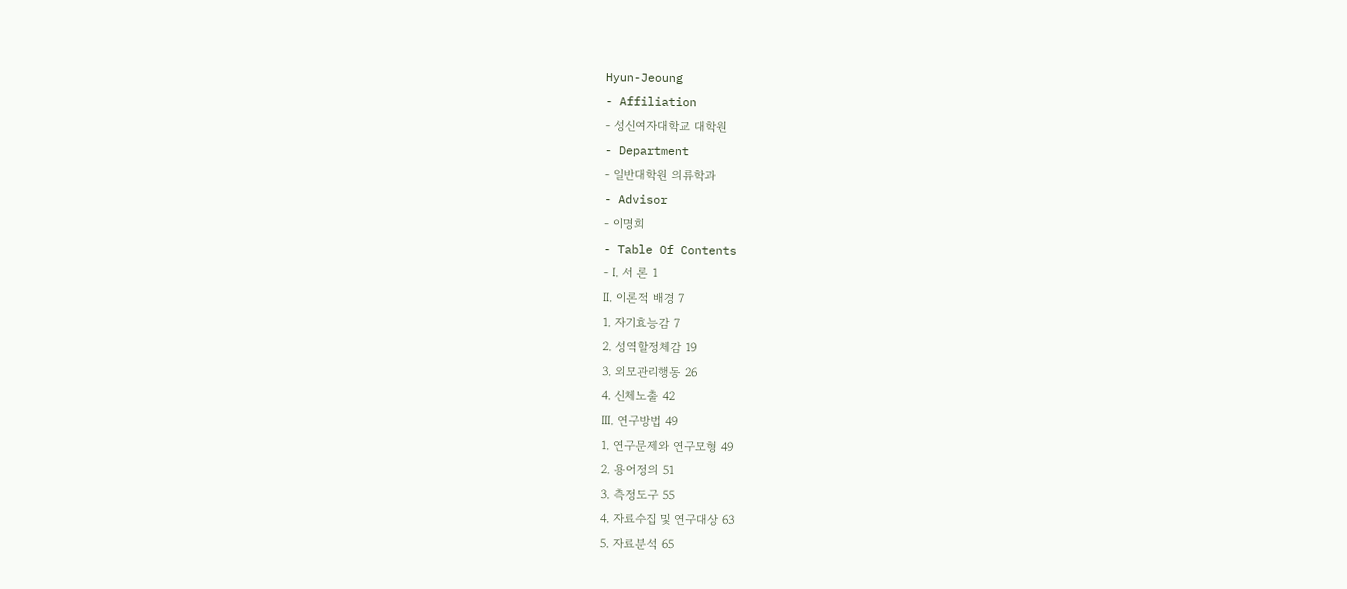Hyun-Jeoung
- Affiliation
- 성신여자대학교 대학원
- Department
- 일반대학원 의류학과
- Advisor
- 이명희
- Table Of Contents
- Ⅰ. 서 론 1
Ⅱ. 이론적 배경 7
1. 자기효능감 7
2. 성역할정체감 19
3. 외모관리행동 26
4. 신체노출 42
Ⅲ. 연구방법 49
1. 연구문제와 연구모형 49
2. 용어정의 51
3. 측정도구 55
4. 자료수집 및 연구대상 63
5. 자료분석 65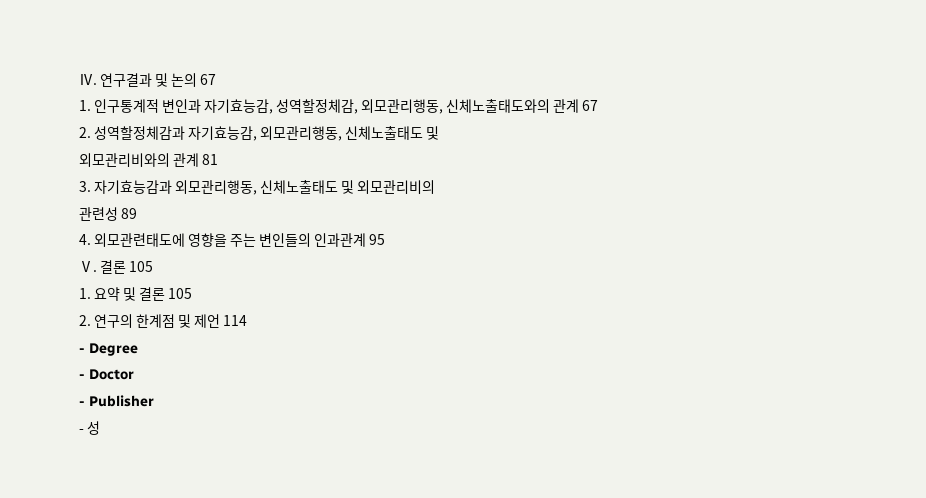Ⅳ. 연구결과 및 논의 67
1. 인구통계적 변인과 자기효능감, 성역할정체감, 외모관리행동, 신체노출태도와의 관계 67
2. 성역할정체감과 자기효능감, 외모관리행동, 신체노출태도 및
외모관리비와의 관계 81
3. 자기효능감과 외모관리행동, 신체노출태도 및 외모관리비의
관련성 89
4. 외모관련태도에 영향을 주는 변인들의 인과관계 95
Ⅴ. 결론 105
1. 요약 및 결론 105
2. 연구의 한계점 및 제언 114
- Degree
- Doctor
- Publisher
- 성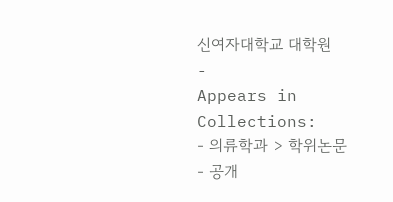신여자대학교 대학원
-
Appears in Collections:
- 의류학과 > 학위논문
- 공개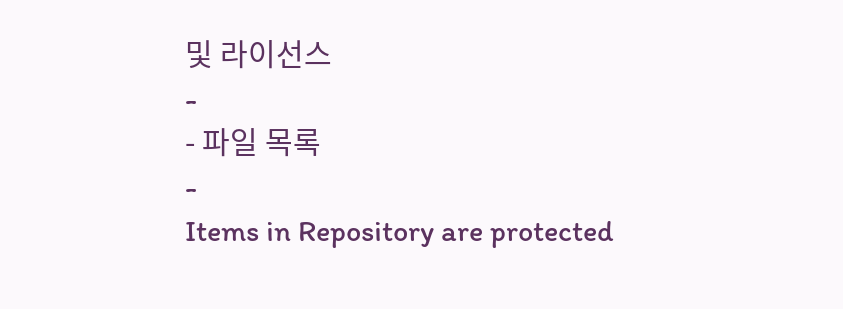및 라이선스
-
- 파일 목록
-
Items in Repository are protected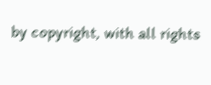by copyright, with all rights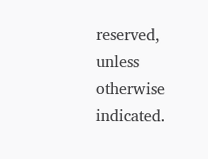reserved, unless otherwise indicated.